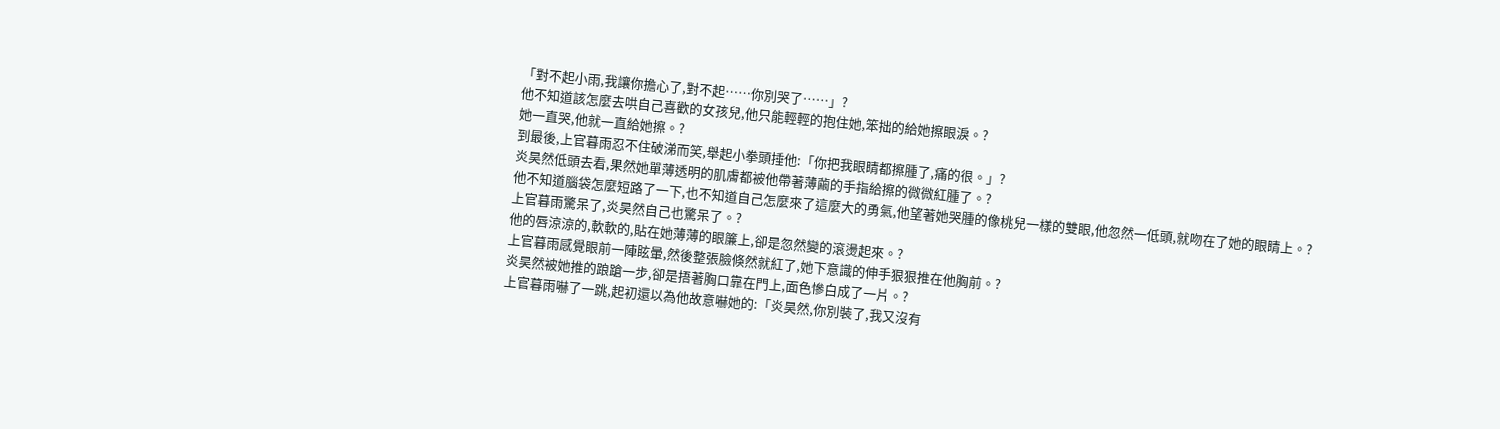「對不起小雨,我讓你擔心了,對不起……你別哭了……」?
他不知道該怎麼去哄自己喜歡的女孩兒,他只能輕輕的抱住她,笨拙的給她擦眼淚。?
她一直哭,他就一直給她擦。?
到最後,上官暮雨忍不住破涕而笑,舉起小拳頭捶他:「你把我眼睛都擦腫了,痛的很。」?
炎昊然低頭去看,果然她單薄透明的肌膚都被他帶著薄繭的手指給擦的微微紅腫了。?
他不知道腦袋怎麼短路了一下,也不知道自己怎麼來了這麼大的勇氣,他望著她哭腫的像桃兒一樣的雙眼,他忽然一低頭,就吻在了她的眼睛上。?
上官暮雨驚呆了,炎昊然自己也驚呆了。?
他的唇涼涼的,軟軟的,貼在她薄薄的眼簾上,卻是忽然變的滾燙起來。?
上官暮雨感覺眼前一陣眩暈,然後整張臉倏然就紅了,她下意識的伸手狠狠推在他胸前。?
炎昊然被她推的踉蹌一步,卻是捂著胸口靠在門上,面色慘白成了一片。?
上官暮雨嚇了一跳,起初還以為他故意嚇她的:「炎昊然,你別裝了,我又沒有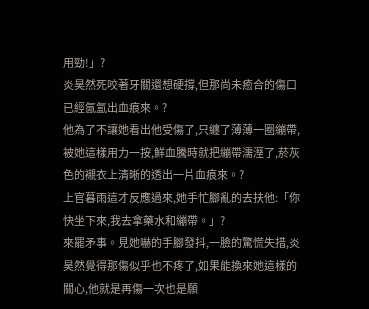用勁!」?
炎昊然死咬著牙關還想硬撐,但那尚未癒合的傷口已經氤氳出血痕來。?
他為了不讓她看出他受傷了,只纏了薄薄一圈繃帶,被她這樣用力一按,鮮血騰時就把繃帶濡溼了,菸灰色的襯衣上清晰的透出一片血痕來。?
上官暮雨這才反應過來,她手忙腳亂的去扶他:「你快坐下來,我去拿藥水和繃帶。」?
來罷矛事。見她嚇的手腳發抖,一臉的驚慌失措,炎昊然覺得那傷似乎也不疼了,如果能換來她這樣的關心,他就是再傷一次也是願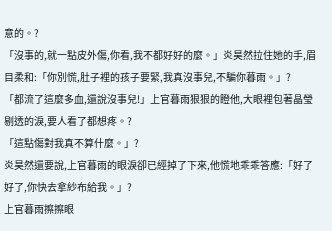意的。?
「沒事的,就一點皮外傷,你看,我不都好好的麼。」炎昊然拉住她的手,眉目柔和:「你別慌,肚子裡的孩子要緊,我真沒事兒,不騙你暮雨。」?
「都流了這麼多血,還說沒事兒!」上官暮雨狠狠的瞪他,大眼裡包著晶瑩剔透的淚,要人看了都想疼。?
「這點傷對我真不算什麼。」?
炎昊然還要說,上官暮雨的眼淚卻已經掉了下來,他慌地乖乖答應:「好了好了,你快去拿紗布給我。」?
上官暮雨擦擦眼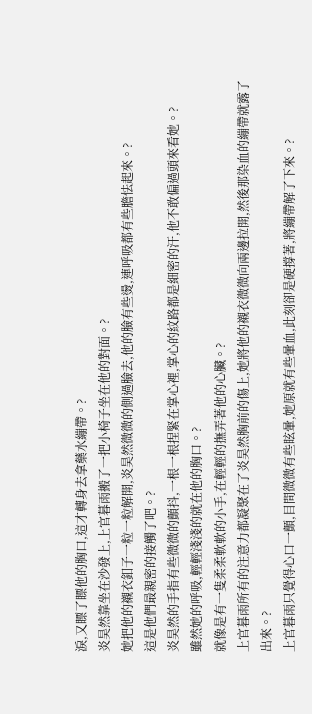淚,又瞟了瞟他的胸口,這才轉身去拿藥水繃帶。?
炎昊然靠坐在沙發上,上官暮雨搬了一把小椅子坐在他的對面。?
她把他的襯衣釦子一粒一粒解開,炎昊然微微的側過臉去,他的臉有些燙,連呼吸都有些膽怯起來。?
這是他們最親密的接觸了吧。?
炎昊然的手指有些微微的顫抖,一根一根捏緊在掌心裡,掌心的紋路都是細密的汗,他不敢偏過頭來看她。?
雖然她的呼吸,輕輕淺淺的就在他的胸口。?
就像是有一隻柔柔軟軟的小手,在輕輕的撫弄著他的心臟。?
上官暮雨所有的注意力都凝聚在了炎昊然胸前的傷上,她將他的襯衣微微向兩邊拉開,然後那染血的繃帶就露了出來。?
上官暮雨只覺得心口一顫,目間微微有些眩暈,她原就有些暈血,此刻卻是硬撐著,將繃帶解了下來。?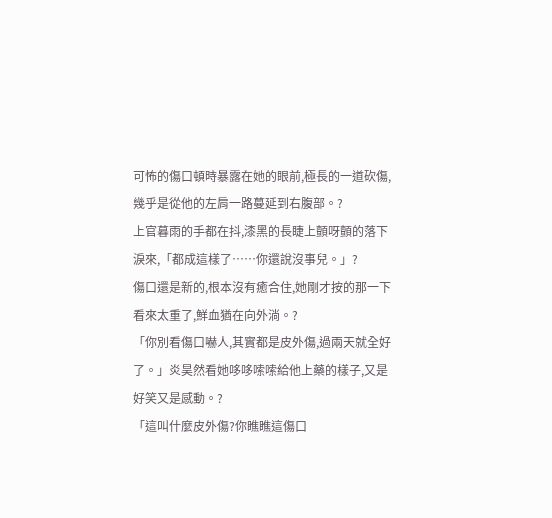可怖的傷口頓時暴露在她的眼前,極長的一道砍傷,幾乎是從他的左肩一路蔓延到右腹部。?
上官暮雨的手都在抖,漆黑的長睫上顫呀顫的落下淚來,「都成這樣了……你還說沒事兒。」?
傷口還是新的,根本沒有癒合住,她剛才按的那一下看來太重了,鮮血猶在向外淌。?
「你別看傷口嚇人,其實都是皮外傷,過兩天就全好了。」炎昊然看她哆哆嗦嗦給他上藥的樣子,又是好笑又是感動。?
「這叫什麼皮外傷?你瞧瞧這傷口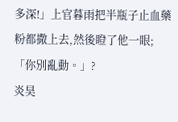多深!」上官暮雨把半瓶子止血藥粉都撒上去,然後瞪了他一眼;「你別亂動。」?
炎昊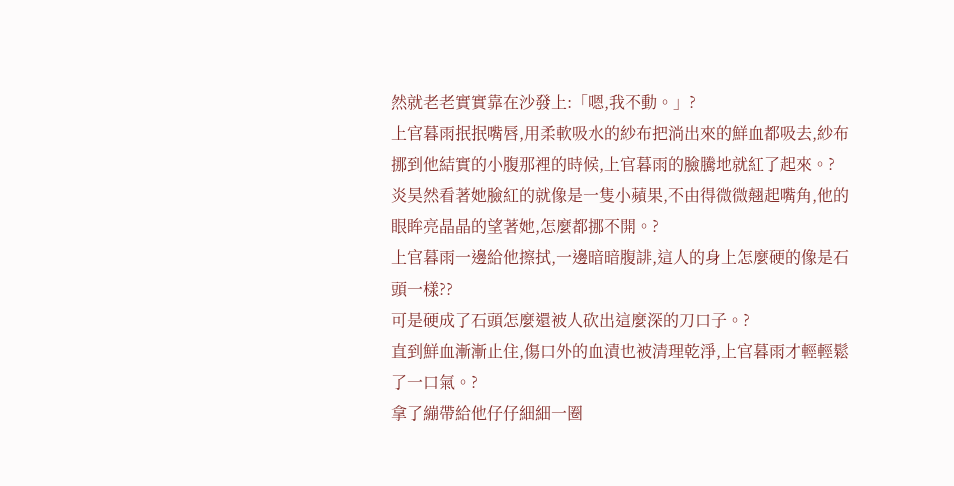然就老老實實靠在沙發上:「嗯,我不動。」?
上官暮雨抿抿嘴唇,用柔軟吸水的紗布把淌出來的鮮血都吸去,紗布挪到他結實的小腹那裡的時候,上官暮雨的臉騰地就紅了起來。?
炎昊然看著她臉紅的就像是一隻小蘋果,不由得微微翹起嘴角,他的眼眸亮晶晶的望著她,怎麼都挪不開。?
上官暮雨一邊給他擦拭,一邊暗暗腹誹,這人的身上怎麼硬的像是石頭一樣??
可是硬成了石頭怎麼還被人砍出這麼深的刀口子。?
直到鮮血漸漸止住,傷口外的血漬也被清理乾淨,上官暮雨才輕輕鬆了一口氣。?
拿了繃帶給他仔仔細細一圈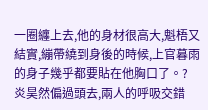一圈纏上去,他的身材很高大,魁梧又結實,繃帶繞到身後的時候,上官暮雨的身子幾乎都要貼在他胸口了。?
炎昊然偏過頭去,兩人的呼吸交錯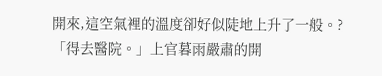開來,這空氣裡的溫度卻好似陡地上升了一般。?
「得去醫院。」上官暮雨嚴肅的開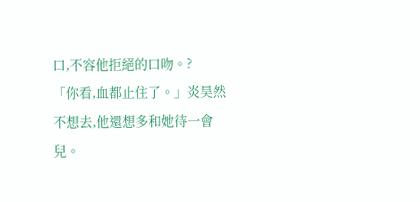口,不容他拒絕的口吻。?
「你看,血都止住了。」炎昊然不想去,他還想多和她待一會兒。